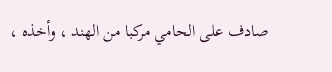صادف على الحامي مركبا من الهند ، وأخذه ،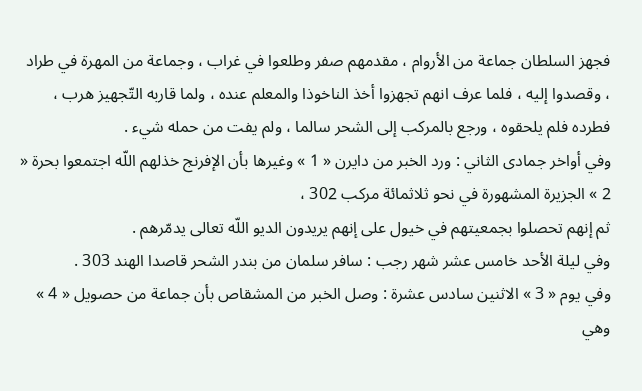فجهز السلطان جماعة من الأروام ، مقدمهم صفر وطلعوا في غراب ، وجماعة من المهرة في طراد ، وقصدوا إليه ، فلما عرف انهم تجهزوا أخذ الناخوذا والمعلم عنده ، ولما قاربه التّجهيز هرب ، فطرده فلم يلحقوه ، ورجع بالمركب إلى الشحر سالما ، ولم يفت من حمله شيء .
وفي أواخر جمادى الثاني : ورد الخبر من دايرن « 1 » وغيرها بأن الإفرنج خذلهم اللّه اجتمعوا بحرة « 2 » الجزيرة المشهورة في نحو ثلاثمائة مركب 302 ،
ثم إنهم تحصلوا بجمعيتهم في خيول على إنهم يريدون الديو اللّه تعالى يدمّرهم .
وفي ليلة الأحد خامس عشر شهر رجب : سافر سلمان من بندر الشحر قاصدا الهند 303 .
وفي يوم « 3 » الاثنين سادس عشرة : وصل الخبر من المشقاص بأن جماعة من حصويل « 4 » وهي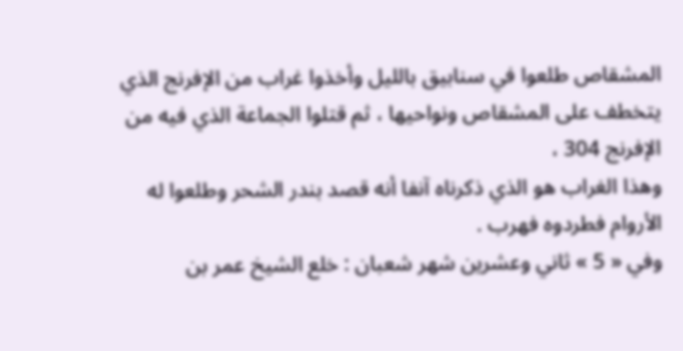المشقاص طلعوا في سنابيق بالليل وأخذوا غراب من الإفرنج الذي يتخطف على المشقاص ونواحيها ، ثم قتلوا الجماعة الذي فيه من الإفرنج 304 ،
وهذا الغراب هو الذي ذكرناه آنفا أنه قصد بندر الشحر وطلعوا له الأروام فطردوه فهرب .
وفي « 5 » ثاني وعشرين شهر شعبان : خلع الشيخ عمر بن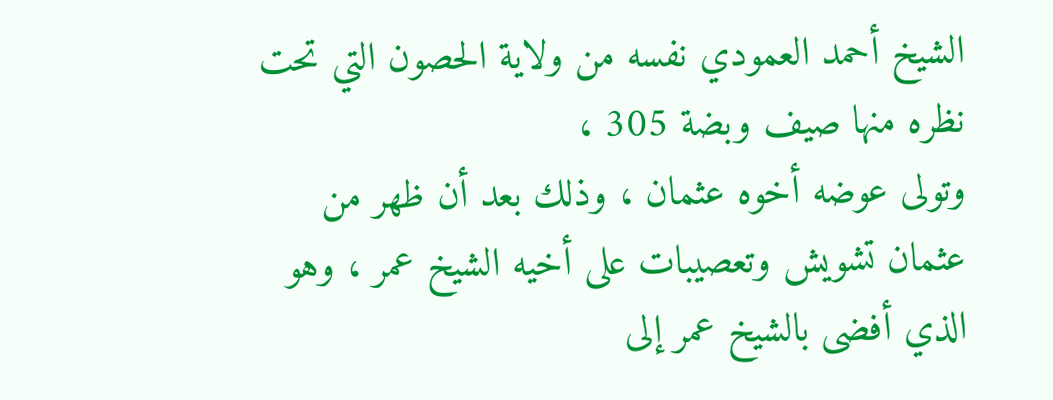الشيخ أحمد العمودي نفسه من ولاية الحصون التي تحت نظره منها صيف وبضة 305 ،
وتولى عوضه أخوه عثمان ، وذلك بعد أن ظهر من عثمان تشويش وتعصيبات على أخيه الشيخ عمر ، وهو الذي أفضى بالشيخ عمر إلى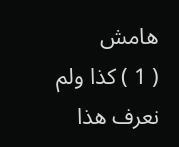هامش
( 1 ) كذا ولم نعرف هذا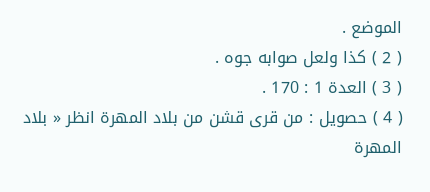الموضع .
( 2 ) كذا ولعل صوابه جوه .
( 3 ) العدة 1 : 170 .
( 4 ) حصويل : من قرى قشن من بلاد المهرة انظر « بلاد المهرة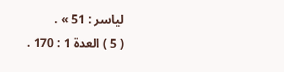لياسر : 51 » .
( 5 ) العدة 1 : 170 .